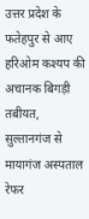उत्तर प्रदेश के फतेहपुर से आए हरिओम कश्यप की अचानक बिगड़ी तबीयत, सुल्तानगंज से मायागंज अस्पताल रेफर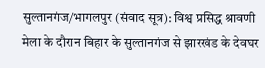सुल्तानगंज/भागलपुर (संवाद सूत्र): विश्व प्रसिद्ध श्रावणी मेला के दौरान बिहार के सुल्तानगंज से झारखंड के देवघर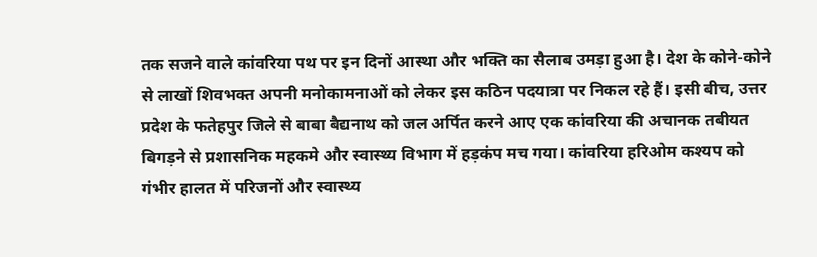तक सजने वाले कांवरिया पथ पर इन दिनों आस्था और भक्ति का सैलाब उमड़ा हुआ है। देश के कोने-कोने से लाखों शिवभक्त अपनी मनोकामनाओं को लेकर इस कठिन पदयात्रा पर निकल रहे हैं। इसी बीच, उत्तर प्रदेश के फतेहपुर जिले से बाबा बैद्यनाथ को जल अर्पित करने आए एक कांवरिया की अचानक तबीयत बिगड़ने से प्रशासनिक महकमे और स्वास्थ्य विभाग में हड़कंप मच गया। कांवरिया हरिओम कश्यप को गंभीर हालत में परिजनों और स्वास्थ्य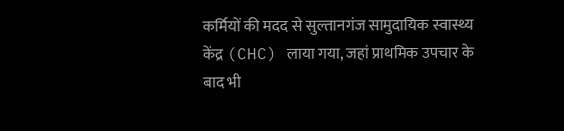कर्मियों की मदद से सुल्तानगंज सामुदायिक स्वास्थ्य केंद्र (CHC) लाया गया, जहां प्राथमिक उपचार के बाद भी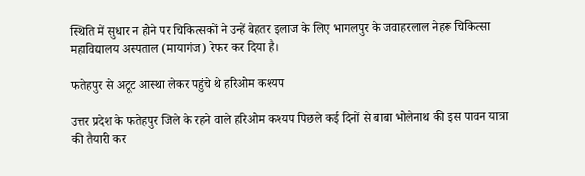स्थिति में सुधार न होने पर चिकित्सकों ने उन्हें बेहतर इलाज के लिए भागलपुर के जवाहरलाल नेहरू चिकित्सा महाविद्यालय अस्पताल (मायागंज) रेफर कर दिया है।

फतेहपुर से अटूट आस्था लेकर पहुंचे थे हरिओम कश्यप

उत्तर प्रदेश के फतेहपुर जिले के रहने वाले हरिओम कश्यप पिछले कई दिनों से बाबा भोलेनाथ की इस पावन यात्रा की तैयारी कर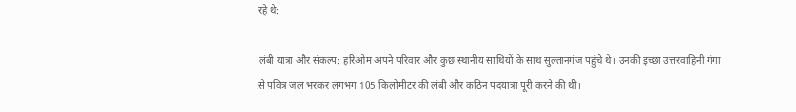रहे थे:

लंबी यात्रा और संकल्प: हरिओम अपने परिवार और कुछ स्थानीय साथियों के साथ सुल्तानगंज पहुंचे थे। उनकी इच्छा उत्तरवाहिनी गंगा से पवित्र जल भरकर लगभग 105 किलोमीटर की लंबी और कठिन पदयात्रा पूरी करने की थी।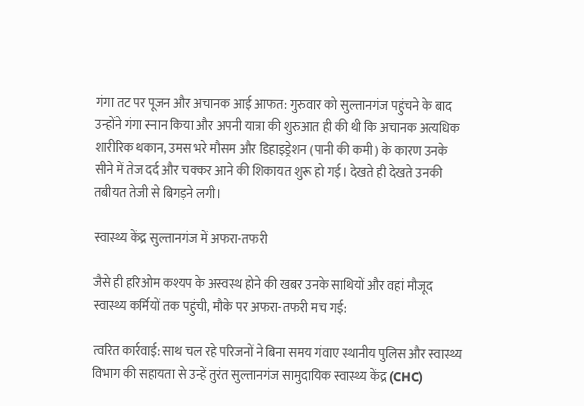गंगा तट पर पूजन और अचानक आई आफत: गुरुवार को सुल्तानगंज पहुंचने के बाद उन्होंने गंगा स्नान किया और अपनी यात्रा की शुरुआत ही की थी कि अचानक अत्यधिक शारीरिक थकान, उमस भरे मौसम और डिहाइड्रेशन (पानी की कमी) के कारण उनके सीने में तेज दर्द और चक्कर आने की शिकायत शुरू हो गई। देखते ही देखते उनकी तबीयत तेजी से बिगड़ने लगी।

स्वास्थ्य केंद्र सुल्तानगंज में अफरा-तफरी

जैसे ही हरिओम कश्यप के अस्वस्थ होने की खबर उनके साथियों और वहां मौजूद स्वास्थ्य कर्मियों तक पहुंची, मौके पर अफरा-तफरी मच गई:

त्वरित कार्रवाई: साथ चल रहे परिजनों ने बिना समय गंवाए स्थानीय पुलिस और स्वास्थ्य विभाग की सहायता से उन्हें तुरंत सुल्तानगंज सामुदायिक स्वास्थ्य केंद्र (CHC)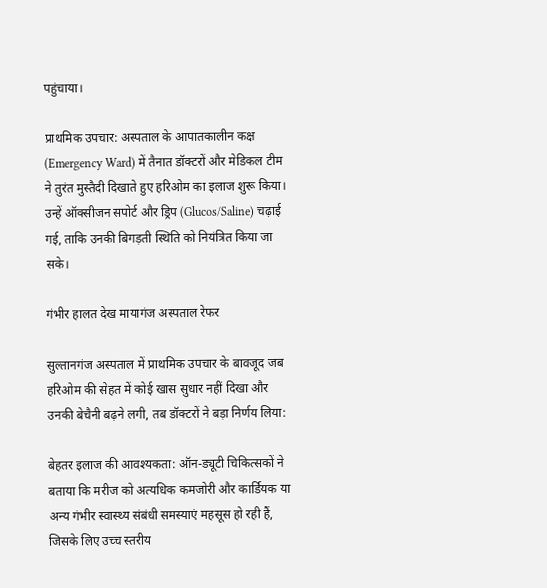पहुंचाया।

प्राथमिक उपचार: अस्पताल के आपातकालीन कक्ष (Emergency Ward) में तैनात डॉक्टरों और मेडिकल टीम ने तुरंत मुस्तैदी दिखाते हुए हरिओम का इलाज शुरू किया। उन्हें ऑक्सीजन सपोर्ट और ड्रिप (Glucos/Saline) चढ़ाई गई, ताकि उनकी बिगड़ती स्थिति को नियंत्रित किया जा सके।

गंभीर हालत देख मायागंज अस्पताल रेफर

सुल्तानगंज अस्पताल में प्राथमिक उपचार के बावजूद जब हरिओम की सेहत में कोई खास सुधार नहीं दिखा और उनकी बेचैनी बढ़ने लगी, तब डॉक्टरों ने बड़ा निर्णय लिया:

बेहतर इलाज की आवश्यकता: ऑन-ड्यूटी चिकित्सकों ने बताया कि मरीज को अत्यधिक कमजोरी और कार्डियक या अन्य गंभीर स्वास्थ्य संबंधी समस्याएं महसूस हो रही हैं, जिसके लिए उच्च स्तरीय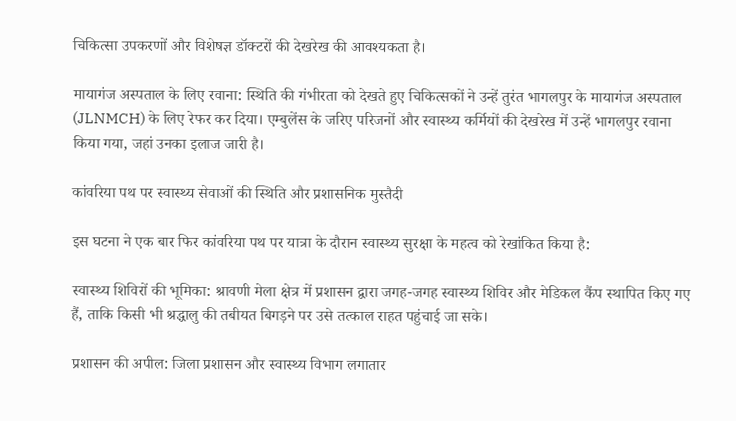चिकित्सा उपकरणों और विशेषज्ञ डॉक्टरों की देखरेख की आवश्यकता है।

मायागंज अस्पताल के लिए रवाना: स्थिति की गंभीरता को देखते हुए चिकित्सकों ने उन्हें तुरंत भागलपुर के मायागंज अस्पताल (JLNMCH) के लिए रेफर कर दिया। एम्बुलेंस के जरिए परिजनों और स्वास्थ्य कर्मियों की देखरेख में उन्हें भागलपुर रवाना किया गया, जहां उनका इलाज जारी है।

कांवरिया पथ पर स्वास्थ्य सेवाओं की स्थिति और प्रशासनिक मुस्तैदी

इस घटना ने एक बार फिर कांवरिया पथ पर यात्रा के दौरान स्वास्थ्य सुरक्षा के महत्व को रेखांकित किया है:

स्वास्थ्य शिविरों की भूमिका: श्रावणी मेला क्षेत्र में प्रशासन द्वारा जगह-जगह स्वास्थ्य शिविर और मेडिकल कैंप स्थापित किए गए हैं, ताकि किसी भी श्रद्धालु की तबीयत बिगड़ने पर उसे तत्काल राहत पहुंचाई जा सके।

प्रशासन की अपील: जिला प्रशासन और स्वास्थ्य विभाग लगातार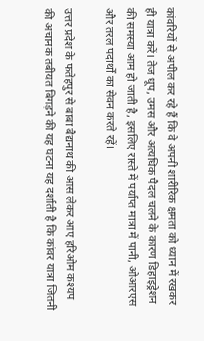कांवरियों से अपील कर रहे हैं कि वे अपनी शारीरिक क्षमता को ध्यान में रखकर ही यात्रा करें। तेज धूप, उमस और अत्यधिक पैदल चलने के कारण डिहाइड्रेशन की समस्या आम हो जाती है, इसलिए रास्ते में पर्याप्त मात्रा में पानी, ओआरएस और तरल पदार्थों का सेवन करते रहें।

उत्तर प्रदेश के फतेहपुर से बाबा बैद्यनाथ की आस लेकर आए हरिओम कश्यप की अचानक तबीयत बिगड़ने की यह घटना यह दर्शाती है कि कांवर यात्रा जितनी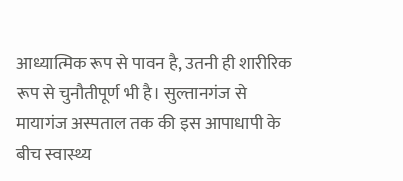आध्यात्मिक रूप से पावन है, उतनी ही शारीरिक रूप से चुनौतीपूर्ण भी है। सुल्तानगंज से मायागंज अस्पताल तक की इस आपाधापी के बीच स्वास्थ्य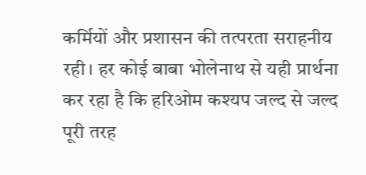कर्मियों और प्रशासन की तत्परता सराहनीय रही। हर कोई बाबा भोलेनाथ से यही प्रार्थना कर रहा है कि हरिओम कश्यप जल्द से जल्द पूरी तरह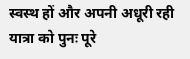स्वस्थ हों और अपनी अधूरी रही यात्रा को पुनः पूरे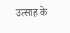उत्साह के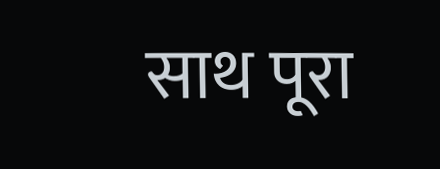साथ पूरा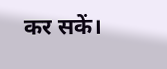कर सकें।